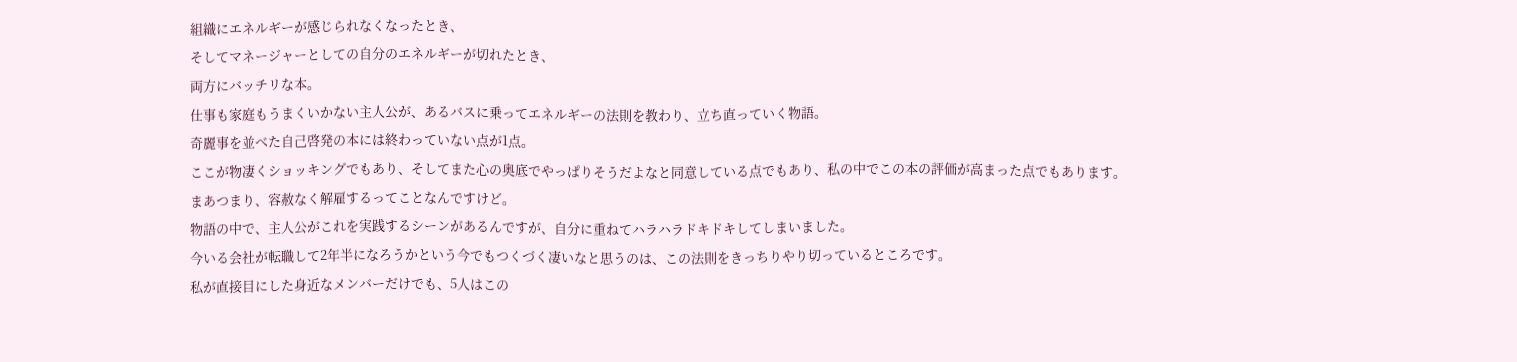組織にエネルギーが感じられなくなったとき、
そしてマネージャーとしての自分のエネルギーが切れたとき、
両方にバッチリな本。
仕事も家庭もうまくいかない主人公が、あるバスに乗ってエネルギーの法則を教わり、立ち直っていく物語。
奇麗事を並べた自己啓発の本には終わっていない点が1点。
ここが物凄くショッキングでもあり、そしてまた心の奥底でやっぱりそうだよなと同意している点でもあり、私の中でこの本の評価が高まった点でもあります。
まあつまり、容赦なく解雇するってことなんですけど。
物語の中で、主人公がこれを実践するシーンがあるんですが、自分に重ねてハラハラドキドキしてしまいました。
今いる会社が転職して2年半になろうかという今でもつくづく凄いなと思うのは、この法則をきっちりやり切っているところです。
私が直接目にした身近なメンバーだけでも、5人はこの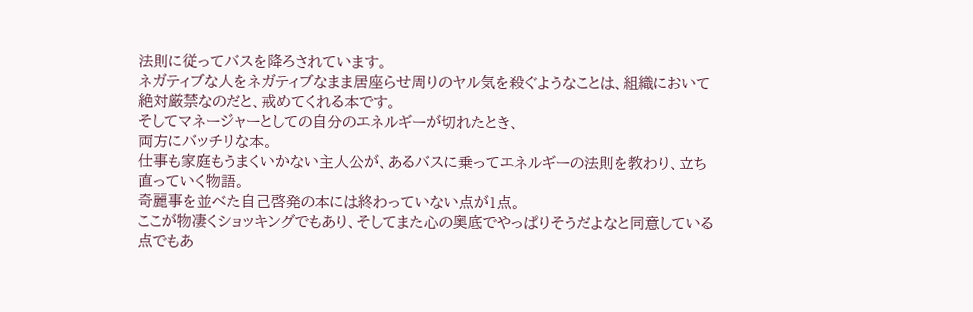法則に従ってバスを降ろされています。
ネガティブな人をネガティブなまま居座らせ周りのヤル気を殺ぐようなことは、組織において絶対厳禁なのだと、戒めてくれる本です。
そしてマネージャーとしての自分のエネルギーが切れたとき、
両方にバッチリな本。
仕事も家庭もうまくいかない主人公が、あるバスに乗ってエネルギーの法則を教わり、立ち直っていく物語。
奇麗事を並べた自己啓発の本には終わっていない点が1点。
ここが物凄くショッキングでもあり、そしてまた心の奥底でやっぱりそうだよなと同意している点でもあ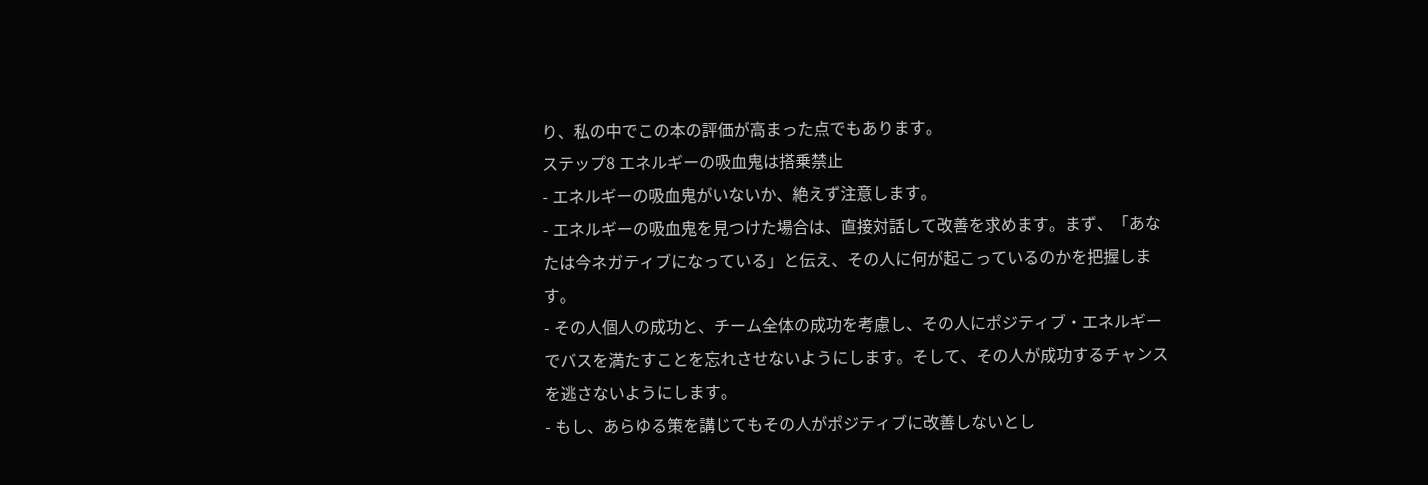り、私の中でこの本の評価が高まった点でもあります。
ステップ8 エネルギーの吸血鬼は搭乗禁止
- エネルギーの吸血鬼がいないか、絶えず注意します。
- エネルギーの吸血鬼を見つけた場合は、直接対話して改善を求めます。まず、「あなたは今ネガティブになっている」と伝え、その人に何が起こっているのかを把握します。
- その人個人の成功と、チーム全体の成功を考慮し、その人にポジティブ・エネルギーでバスを満たすことを忘れさせないようにします。そして、その人が成功するチャンスを逃さないようにします。
- もし、あらゆる策を講じてもその人がポジティブに改善しないとし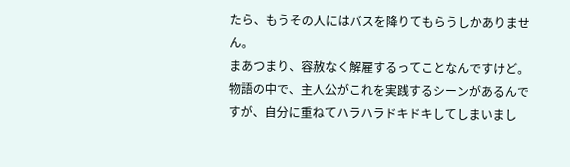たら、もうその人にはバスを降りてもらうしかありません。
まあつまり、容赦なく解雇するってことなんですけど。
物語の中で、主人公がこれを実践するシーンがあるんですが、自分に重ねてハラハラドキドキしてしまいまし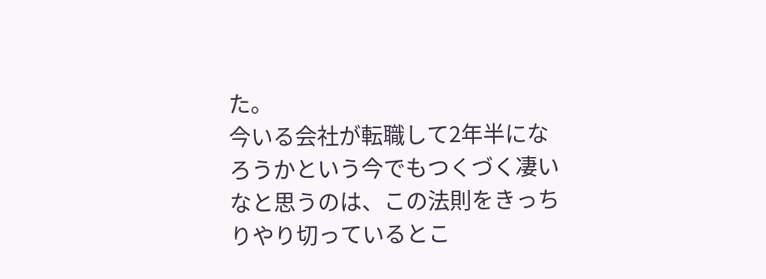た。
今いる会社が転職して2年半になろうかという今でもつくづく凄いなと思うのは、この法則をきっちりやり切っているとこ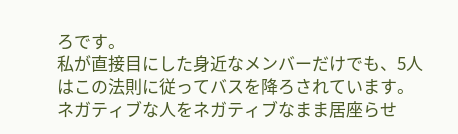ろです。
私が直接目にした身近なメンバーだけでも、5人はこの法則に従ってバスを降ろされています。
ネガティブな人をネガティブなまま居座らせ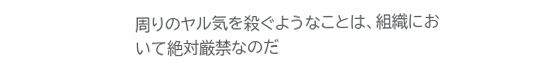周りのヤル気を殺ぐようなことは、組織において絶対厳禁なのだ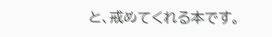と、戒めてくれる本です。